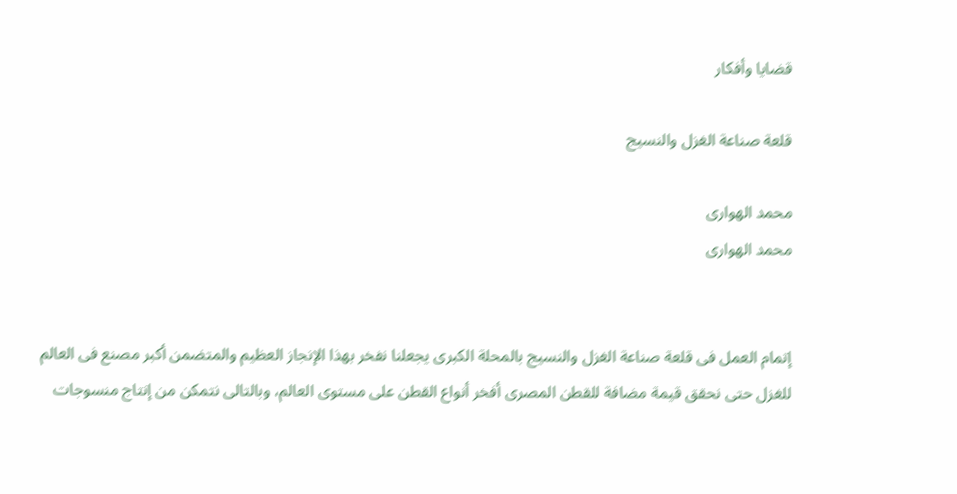قضايا وأفكار

قلعة صناعة الغزل والنسيج

محمد الهوارى
محمد الهوارى


إتمام العمل فى قلعة صناعة الغزل والنسيج بالمحلة الكبرى يجعلنا نفخر بهذا الإنجاز العظيم والمتضمن أكبر مصنع فى العالم للغزل حتى نحقق قيمة مضافة للقطن المصرى أفخر أنواع القطن على مستوى العالم، وبالتالى نتمكن من إنتاج منسوجات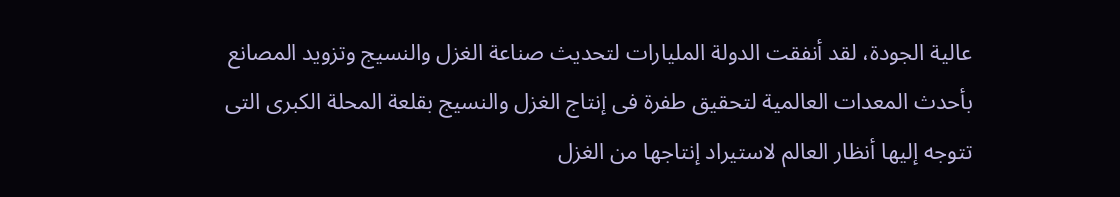عالية الجودة، لقد أنفقت الدولة المليارات لتحديث صناعة الغزل والنسيج وتزويد المصانع بأحدث المعدات العالمية لتحقيق طفرة فى إنتاج الغزل والنسيج بقلعة المحلة الكبرى التى تتوجه إليها أنظار العالم لاستيراد إنتاجها من الغزل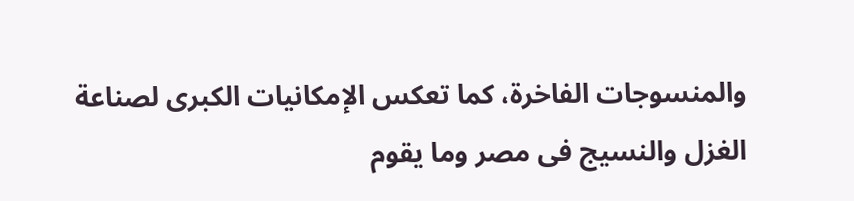والمنسوجات الفاخرة، كما تعكس الإمكانيات الكبرى لصناعة الغزل والنسيج فى مصر وما يقوم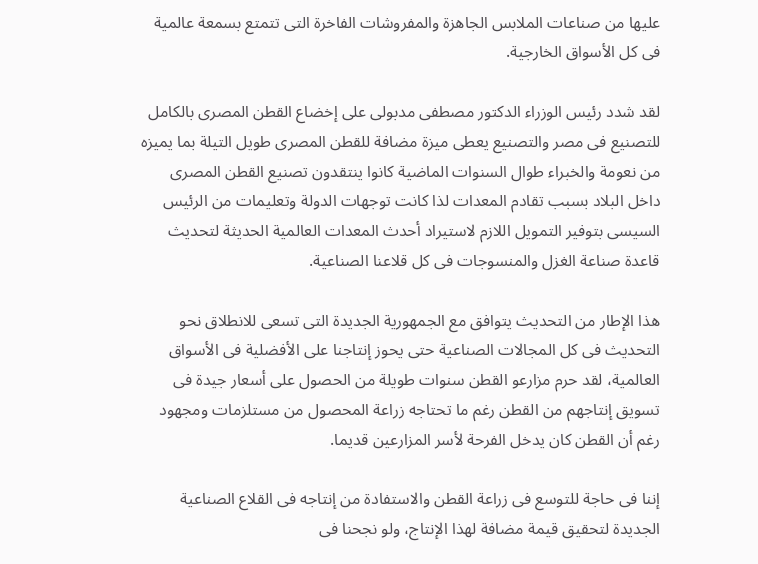عليها من صناعات الملابس الجاهزة والمفروشات الفاخرة التى تتمتع بسمعة عالمية فى كل الأسواق الخارجية.

لقد شدد رئيس الوزراء الدكتور مصطفى مدبولى على إخضاع القطن المصرى بالكامل للتصنيع فى مصر والتصنيع يعطى ميزة مضافة للقطن المصرى طويل التيلة بما يميزه من نعومة والخبراء طوال السنوات الماضية كانوا ينتقدون تصنيع القطن المصرى داخل البلاد بسبب تقادم المعدات لذا كانت توجهات الدولة وتعليمات من الرئيس السيسى بتوفير التمويل اللازم لاستيراد أحدث المعدات العالمية الحديثة لتحديث قاعدة صناعة الغزل والمنسوجات فى كل قلاعنا الصناعية.

هذا الإطار من التحديث يتوافق مع الجمهورية الجديدة التى تسعى للانطلاق نحو التحديث فى كل المجالات الصناعية حتى يحوز إنتاجنا على الأفضلية فى الأسواق العالمية، لقد حرم مزارعو القطن سنوات طويلة من الحصول على أسعار جيدة فى تسويق إنتاجهم من القطن رغم ما تحتاجه زراعة المحصول من مستلزمات ومجهود رغم أن القطن كان يدخل الفرحة لأسر المزارعين قديما.

إننا فى حاجة للتوسع فى زراعة القطن والاستفادة من إنتاجه فى القلاع الصناعية الجديدة لتحقيق قيمة مضافة لهذا الإنتاج، ولو نجحنا فى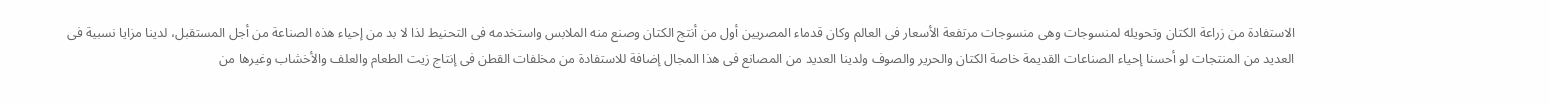الاستفادة من زراعة الكتان وتحويله لمنسوجات وهى منسوجات مرتفعة الأسعار فى العالم وكان قدماء المصريين أول من أنتج الكتان وصنع منه الملابس واستخدمه فى التحنيط لذا لا بد من إحياء هذه الصناعة من أجل المستقبل، لدينا مزايا نسبية فى العديد من المنتجات لو أحسنا إحياء الصناعات القديمة خاصة الكتان والحرير والصوف ولدينا العديد من المصانع فى هذا المجال إضافة للاستفادة من مخلفات القطن فى إنتاج زيت الطعام والعلف والأخشاب وغيرها من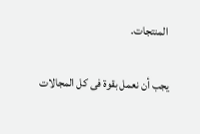المنتجات.

يجب أن نعمل بقوة فى كل المجالات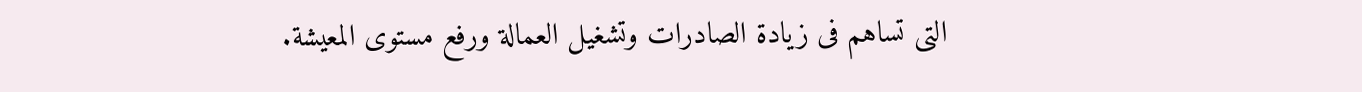التى تساهم فى زيادة الصادرات وتشغيل العمالة ورفع مستوى المعيشة.